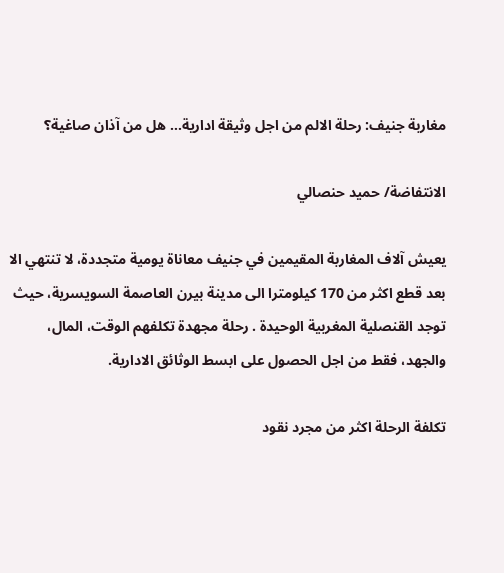مغاربة جنيف: رحلة الالم من اجل وثيقة ادارية… هل من آذان صاغية؟

الانتفاضة/ حميد حنصالي

يعيش آلاف المغاربة المقيمين في جنيف معاناة يومية متجددة، لا تنتهي الا بعد قطع اكثر من 170 كيلومترا الى مدينة بيرن العاصمة السويسرية، حيث توجد القنصلية المغربية الوحيدة . رحلة مجهدة تكلفهم الوقت، المال، والجهد، فقط من اجل الحصول على ابسط الوثائق الادارية.

تكلفة الرحلة اكثر من مجرد نقود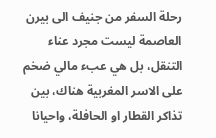رحلة السفر من جنيف الى بيرن العاصمة ليست مجرد عناء التنقل، بل هي عبء مالي ضخم على الاسر المغربية هناك، بين تذاكر القطار او الحافلة، واحيانا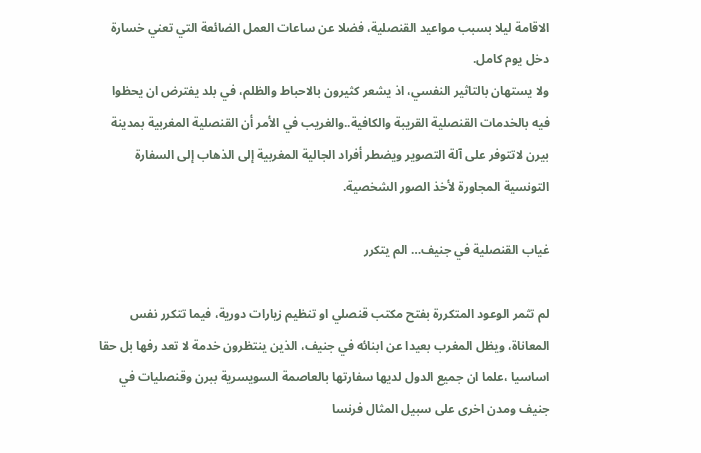الاقامة ليلا بسبب مواعيد القنصلية، فضلا عن ساعات العمل الضائعة التي تعني خسارة دخل يوم كامل.
ولا يستهان بالتاثير النفسي، اذ يشعر كثيرون بالاحباط والظلم، في بلد يفترض ان يحظوا فيه بالخدمات القنصلية القريبة والكافية..والغريب في الأمر أن القنصلية المغربية بمدينة بيرن لاتتوفر على آلة التصوير ويضطر أفراد الجالية المغربية إلى الذهاب إلى السفارة التونسية المجاورة لأخذ الصور الشخصية.

غياب القنصلية في جنيف… الم يتكرر

لم تثمر الوعود المتكررة بفتح مكتب قنصلي او تنظيم زيارات دورية، فيما تتكرر نفس المعاناة، ويظل المغرب بعيدا عن ابنائه في جنيف، الذين ينتظرون خدمة لا تعد رفها بل حقا اساسيا ،علما ان جميع الدول لديها سفارتها بالعاصمة السويسرية ببرن وقنصليات في جنيف ومدن اخرى على سبيل المثال فرنسا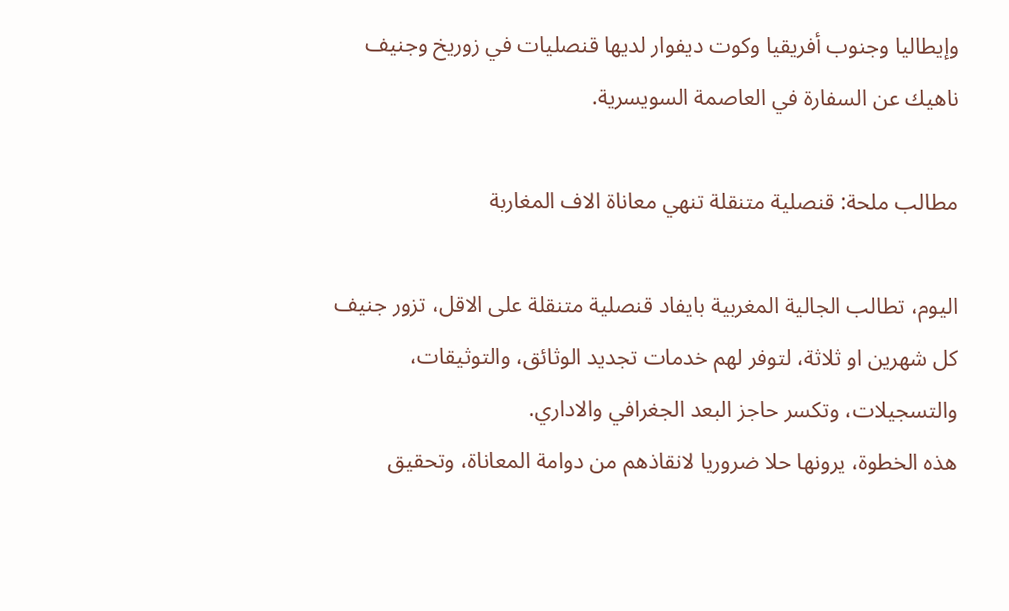وإيطاليا وجنوب أفريقيا وكوت ديفوار لديها قنصليات في زوريخ وجنيف ناهيك عن السفارة في العاصمة السويسرية.

مطالب ملحة: قنصلية متنقلة تنهي معاناة الاف المغاربة

اليوم، تطالب الجالية المغربية بايفاد قنصلية متنقلة على الاقل، تزور جنيف كل شهرين او ثلاثة، لتوفر لهم خدمات تجديد الوثائق، والتوثيقات، والتسجيلات، وتكسر حاجز البعد الجغرافي والاداري.
هذه الخطوة، يرونها حلا ضروريا لانقاذهم من دوامة المعاناة، وتحقيق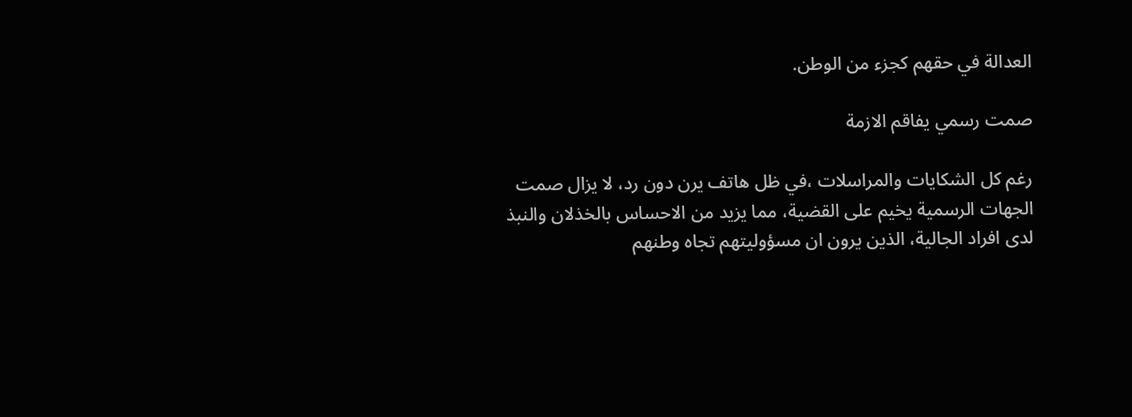العدالة في حقهم كجزء من الوطن.

صمت رسمي يفاقم الازمة

رغم كل الشكايات والمراسلات ،في ظل هاتف يرن دون رد، لا يزال صمت الجهات الرسمية يخيم على القضية، مما يزيد من الاحساس بالخذلان والنبذ لدى افراد الجالية، الذين يرون ان مسؤوليتهم تجاه وطنهم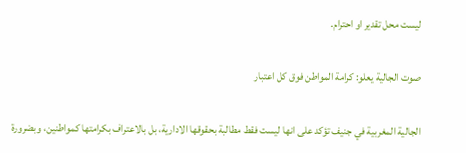ليست محل تقدير او احترام.

صوت الجالية يعلو: كرامة المواطن فوق كل اعتبار

الجالية المغربية في جنيف تؤكد على انها ليست فقط مطالبة بحقوقها الادارية، بل بالاعتراف بكرامتها كمواطنين، وبضرورة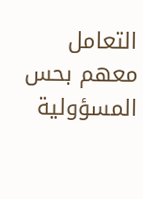التعامل معهم بحس المسؤولية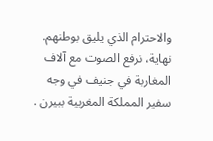والاحترام الذي يليق بوطنهم.
نهاية، نرفع الصوت مع آلاف المغاربة في جنيف في وجه سفير المملكة المغربية ببيرن .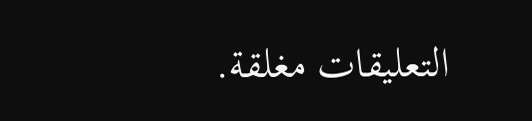التعليقات مغلقة.